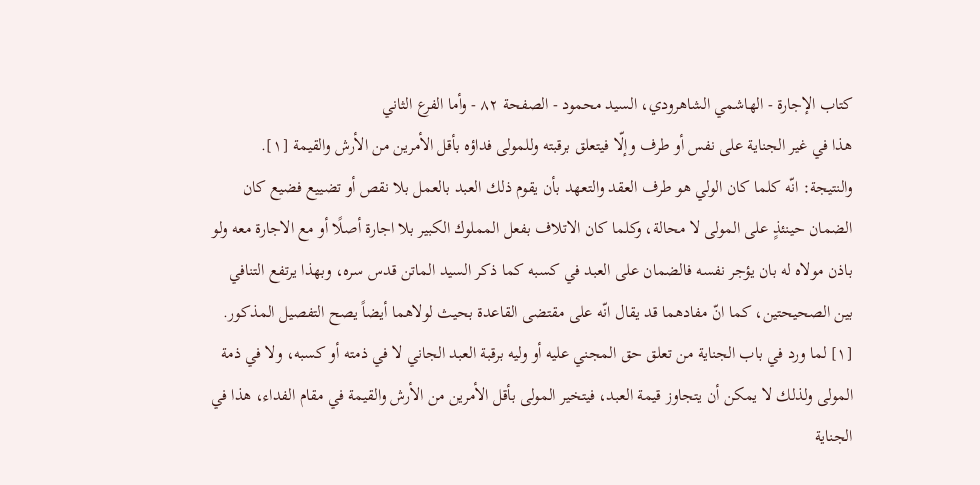كتاب الإجارة - الهاشمي الشاهرودي، السيد محمود - الصفحة ٨٢ - وأما الفرع الثاني
هذا في غير الجناية على نفس أو طرف وإلّا فيتعلق برقبته وللمولى فداؤه بأقل الأمرين من الأرش والقيمة [١].
والنتيجة: انّه كلما كان الولي هو طرف العقد والتعهد بأن يقوم ذلك العبد بالعمل بلا نقص أو تضييع فضيع كان الضمان حينئذٍ على المولى لا محالة، وكلما كان الاتلاف بفعل المملوك الكبير بلا اجارة أصلًا أو مع الاجارة معه ولو باذن مولاه له بان يؤجر نفسه فالضمان على العبد في كسبه كما ذكر السيد الماتن قدس سره، وبهذا يرتفع التنافي بين الصحيحتين، كما انّ مفادهما قد يقال انّه على مقتضى القاعدة بحيث لولاهما أيضاً يصح التفصيل المذكور.
[١] لما ورد في باب الجناية من تعلق حق المجني عليه أو وليه برقبة العبد الجاني لا في ذمته أو كسبه، ولا في ذمة المولى ولذلك لا يمكن أن يتجاوز قيمة العبد، فيتخير المولى بأقل الأمرين من الأرش والقيمة في مقام الفداء، هذا في الجناية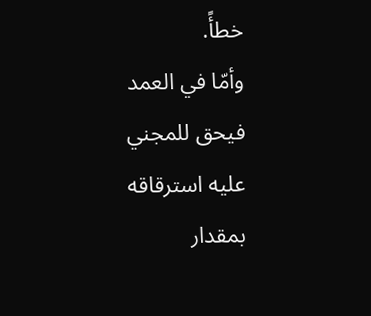خطأً.
وأمّا في العمد فيحق للمجني عليه استرقاقه بمقدار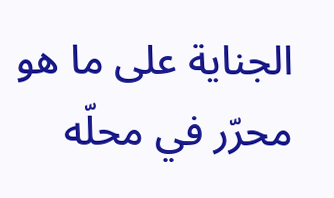الجناية على ما هو محرّر في محلّه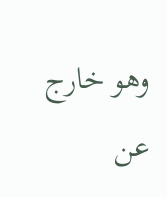وهو خارج عن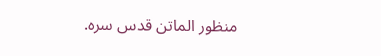منظور الماتن قدس سره.